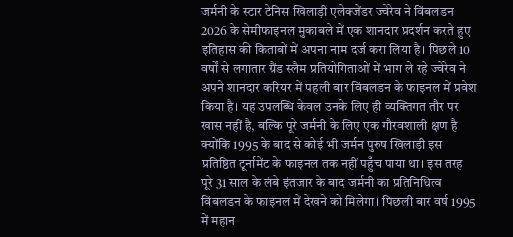जर्मनी के स्टार टेनिस खिलाड़ी एलेक्जेंडर ज्वेरेव ने विंबलडन 2026 के सेमीफाइनल मुकाबले में एक शानदार प्रदर्शन करते हुए इतिहास की किताबों में अपना नाम दर्ज करा लिया है। पिछले 10 वर्षों से लगातार ग्रैंड स्लैम प्रतियोगिताओं में भाग ले रहे ज्वेरेव ने अपने शानदार करियर में पहली बार विंबलडन के फाइनल में प्रवेश किया है। यह उपलब्धि केवल उनके लिए ही व्यक्तिगत तौर पर खास नहीं है, बल्कि पूरे जर्मनी के लिए एक गौरवशाली क्षण है क्योंकि 1995 के बाद से कोई भी जर्मन पुरुष खिलाड़ी इस प्रतिष्ठित टूर्नामेंट के फाइनल तक नहीं पहुँच पाया था। इस तरह पूरे 31 साल के लंबे इंतजार के बाद जर्मनी का प्रतिनिधित्व विंबलडन के फाइनल में देखने को मिलेगा। पिछली बार वर्ष 1995 में महान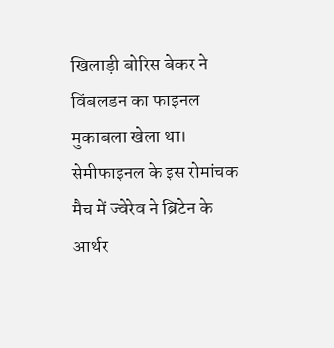खिलाड़ी बोरिस बेकर ने विंबलडन का फाइनल मुकाबला खेला था। सेमीफाइनल के इस रोमांचक मैच में ज्वेरेव ने ब्रिटेन के आर्थर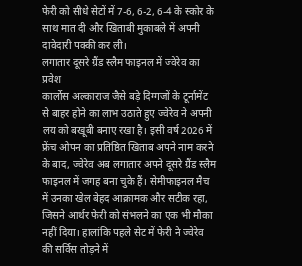फेरी को सीधे सेटों में 7-6, 6-2, 6-4 के स्कोर के साथ मात दी और खिताबी मुकाबले में अपनी दावेदारी पक्की कर ली।
लगातार दूसरे ग्रैंड स्लैम फाइनल में ज्वेरेव का प्रवेश
कार्लोस अल्काराज जैसे बड़े दिग्गजों के टूर्नामेंट से बाहर होने का लाभ उठाते हुए ज्वेरेव ने अपनी लय को बखूबी बनाए रखा है। इसी वर्ष 2026 में फ्रेंच ओपन का प्रतिष्ठित खिताब अपने नाम करने के बाद, ज्वेरेव अब लगातार अपने दूसरे ग्रैंड स्लैम फाइनल में जगह बना चुके हैं। सेमीफाइनल मैच में उनका खेल बेहद आक्रामक और सटीक रहा, जिसने आर्थर फेरी को संभलने का एक भी मौका नहीं दिया। हालांकि पहले सेट में फेरी ने ज्वेरेव की सर्विस तोड़ने में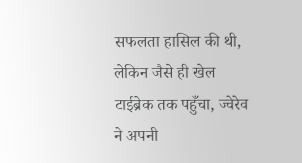सफलता हासिल की थी, लेकिन जैसे ही खेल टाईब्रेक तक पहुँचा, ज्वेरेव ने अपनी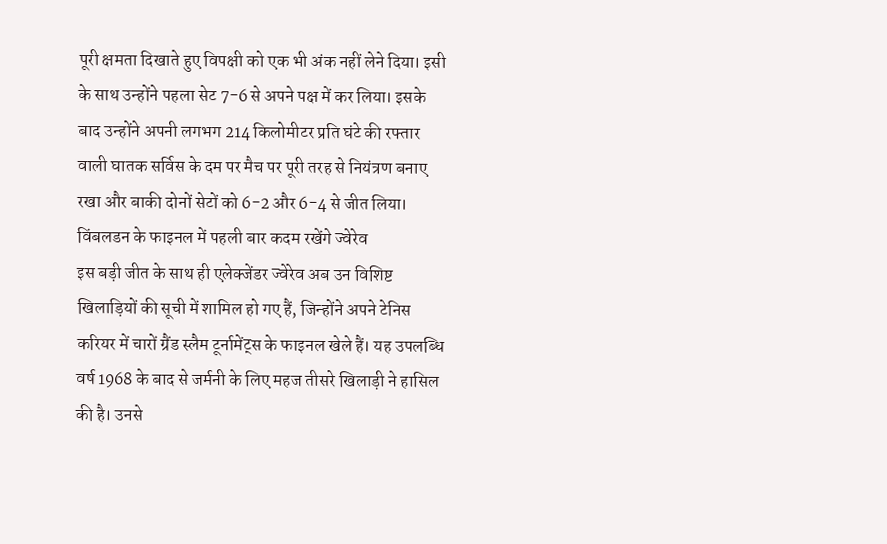पूरी क्षमता दिखाते हुए विपक्षी को एक भी अंक नहीं लेने दिया। इसी के साथ उन्होंने पहला सेट 7-6 से अपने पक्ष में कर लिया। इसके बाद उन्होंने अपनी लगभग 214 किलोमीटर प्रति घंटे की रफ्तार वाली घातक सर्विस के दम पर मैच पर पूरी तरह से नियंत्रण बनाए रखा और बाकी दोनों सेटों को 6-2 और 6-4 से जीत लिया।
विंबलडन के फाइनल में पहली बार कदम रखेंगे ज्वेरेव
इस बड़ी जीत के साथ ही एलेक्जेंडर ज्वेरेव अब उन विशिष्ट खिलाड़ियों की सूची में शामिल हो गए हैं, जिन्होंने अपने टेनिस करियर में चारों ग्रैंड स्लैम टूर्नामेंट्स के फाइनल खेले हैं। यह उपलब्धि वर्ष 1968 के बाद से जर्मनी के लिए महज तीसरे खिलाड़ी ने हासिल की है। उनसे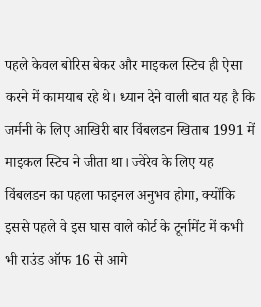पहले केवल बोरिस बेकर और माइकल स्टिच ही ऐसा करने में कामयाब रहे थे। ध्यान देने वाली बात यह है कि जर्मनी के लिए आखिरी बार विंबलडन खिताब 1991 में माइकल स्टिच ने जीता था। ज्वेरेव के लिए यह विंबलडन का पहला फाइनल अनुभव होगा, क्योंकि इससे पहले वे इस घास वाले कोर्ट के टूर्नामेंट में कभी भी राउंड ऑफ 16 से आगे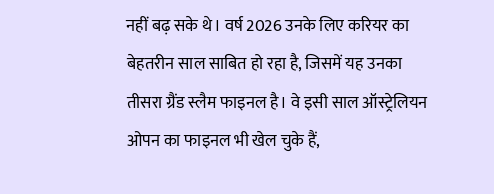नहीं बढ़ सके थे। वर्ष 2026 उनके लिए करियर का बेहतरीन साल साबित हो रहा है, जिसमें यह उनका तीसरा ग्रैंड स्लैम फाइनल है। वे इसी साल ऑस्ट्रेलियन ओपन का फाइनल भी खेल चुके हैं,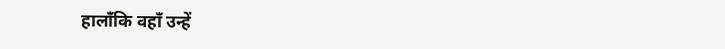हालाँकि वहाँ उन्हें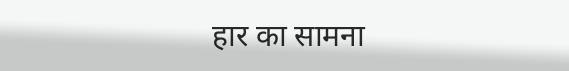हार का सामना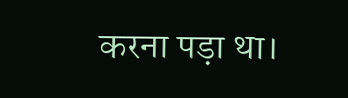करना पड़ा था।